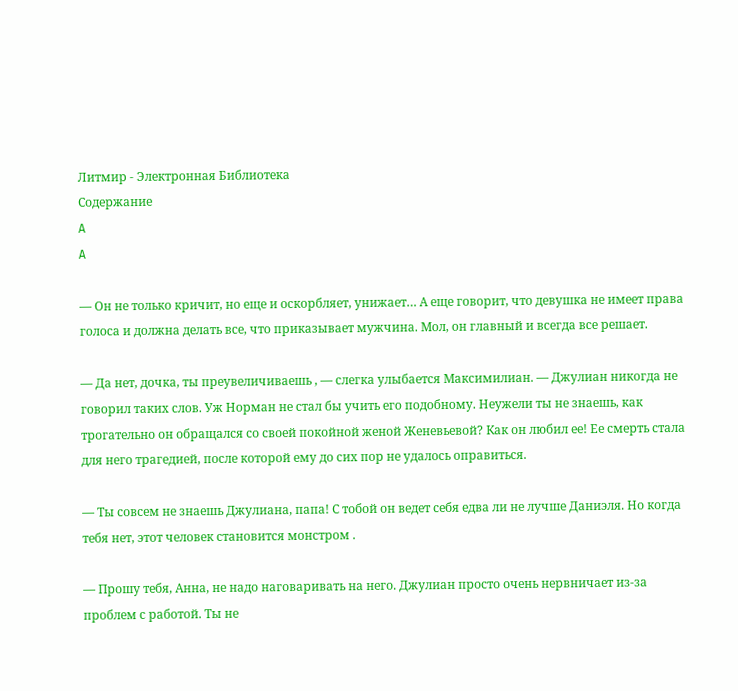Литмир - Электронная Библиотека
Содержание
A
A

— Он не только кричит, но еще и оскорбляет, унижает… А еще говорит, что девушка не имеет права голоса и должна делать все, что приказывает мужчина. Мол, он главный и всегда все решает.

— Да нет, дочка, ты преувеличиваешь , — слегка улыбается Максимилиан. — Джулиан никогда не говорил таких слов. Уж Норман не стал бы учить его подобному. Неужели ты не знаешь, как трогательно он обращался со своей покойной женой Женевьевой? Как он любил ее! Ее смерть стала для него трагедией, после которой ему до сих пор не удалось оправиться.

— Ты совсем не знаешь Джулиана, папа! С тобой он ведет себя едва ли не лучше Даниэля. Но когда тебя нет, этот человек становится монстром .

— Прошу тебя, Анна, не надо наговаривать на него. Джулиан просто очень нервничает из-за проблем с работой. Ты не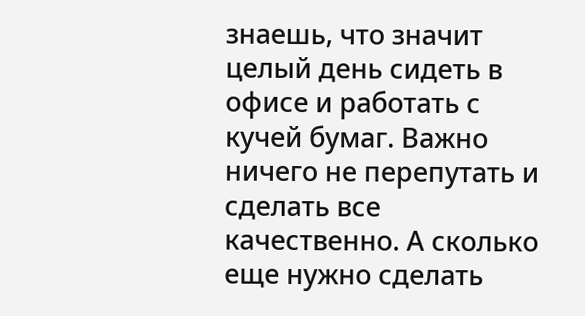знаешь, что значит целый день сидеть в офисе и работать с кучей бумаг. Важно ничего не перепутать и сделать все качественно. А сколько еще нужно сделать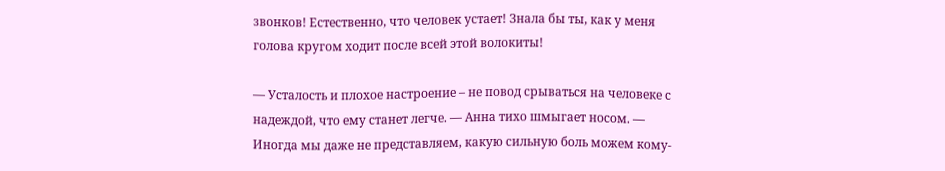звонков! Естественно, что человек устает! Знала бы ты, как у меня голова кругом ходит после всей этой волокиты!

— Усталость и плохое настроение – не повод срываться на человеке с надеждой, что ему станет легче. — Анна тихо шмыгает носом. — Иногда мы даже не представляем, какую сильную боль можем кому-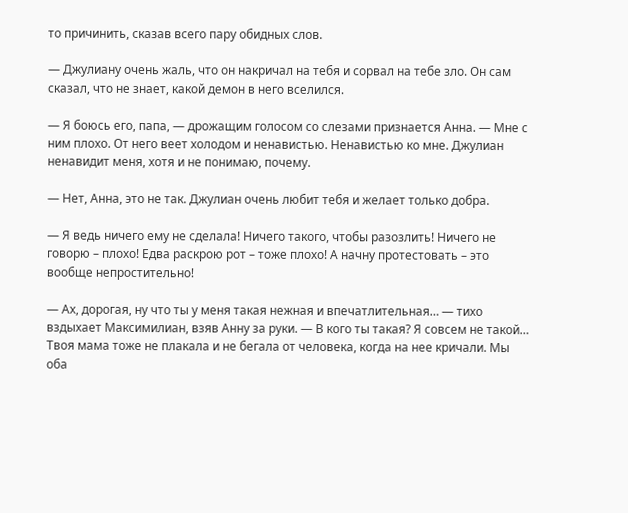то причинить, сказав всего пару обидных слов.

— Джулиану очень жаль, что он накричал на тебя и сорвал на тебе зло. Он сам сказал, что не знает, какой демон в него вселился.

— Я боюсь его, папа, — дрожащим голосом со слезами признается Анна. — Мне с ним плохо. От него веет холодом и ненавистью. Ненавистью ко мне. Джулиан ненавидит меня, хотя и не понимаю, почему.

— Нет, Анна, это не так. Джулиан очень любит тебя и желает только добра.

— Я ведь ничего ему не сделала! Ничего такого, чтобы разозлить! Ничего не говорю – плохо! Едва раскрою рот – тоже плохо! А начну протестовать – это вообще непростительно!

— Ах, дорогая, ну что ты у меня такая нежная и впечатлительная… — тихо вздыхает Максимилиан, взяв Анну за руки. — В кого ты такая? Я совсем не такой… Твоя мама тоже не плакала и не бегала от человека, когда на нее кричали. Мы оба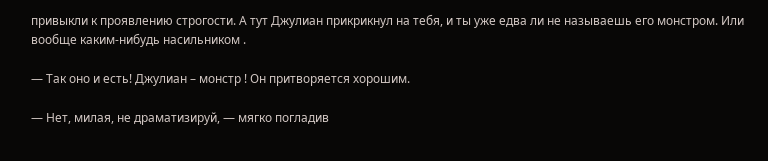привыкли к проявлению строгости. А тут Джулиан прикрикнул на тебя, и ты уже едва ли не называешь его монстром. Или вообще каким-нибудь насильником .

— Так оно и есть! Джулиан – монстр ! Он притворяется хорошим.

— Нет, милая, не драматизируй, — мягко погладив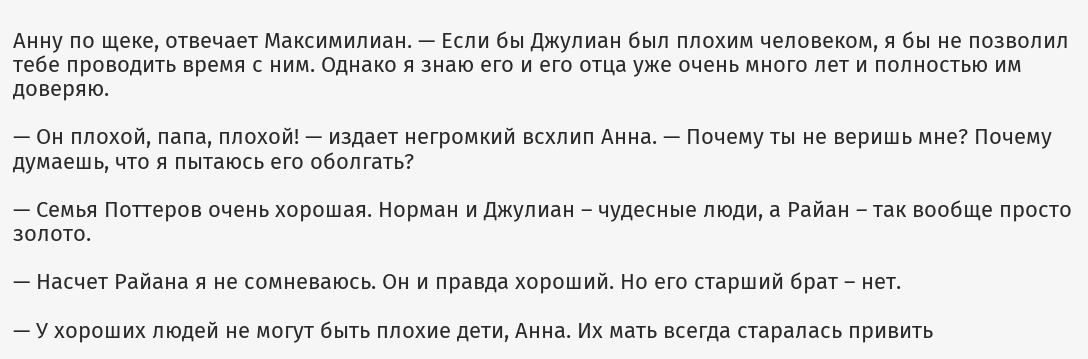Анну по щеке, отвечает Максимилиан. — Если бы Джулиан был плохим человеком, я бы не позволил тебе проводить время с ним. Однако я знаю его и его отца уже очень много лет и полностью им доверяю.

— Он плохой, папа, плохой! — издает негромкий всхлип Анна. — Почему ты не веришь мне? Почему думаешь, что я пытаюсь его оболгать?

— Семья Поттеров очень хорошая. Норман и Джулиан – чудесные люди, а Райан – так вообще просто золото.

— Насчет Райана я не сомневаюсь. Он и правда хороший. Но его старший брат – нет.

— У хороших людей не могут быть плохие дети, Анна. Их мать всегда старалась привить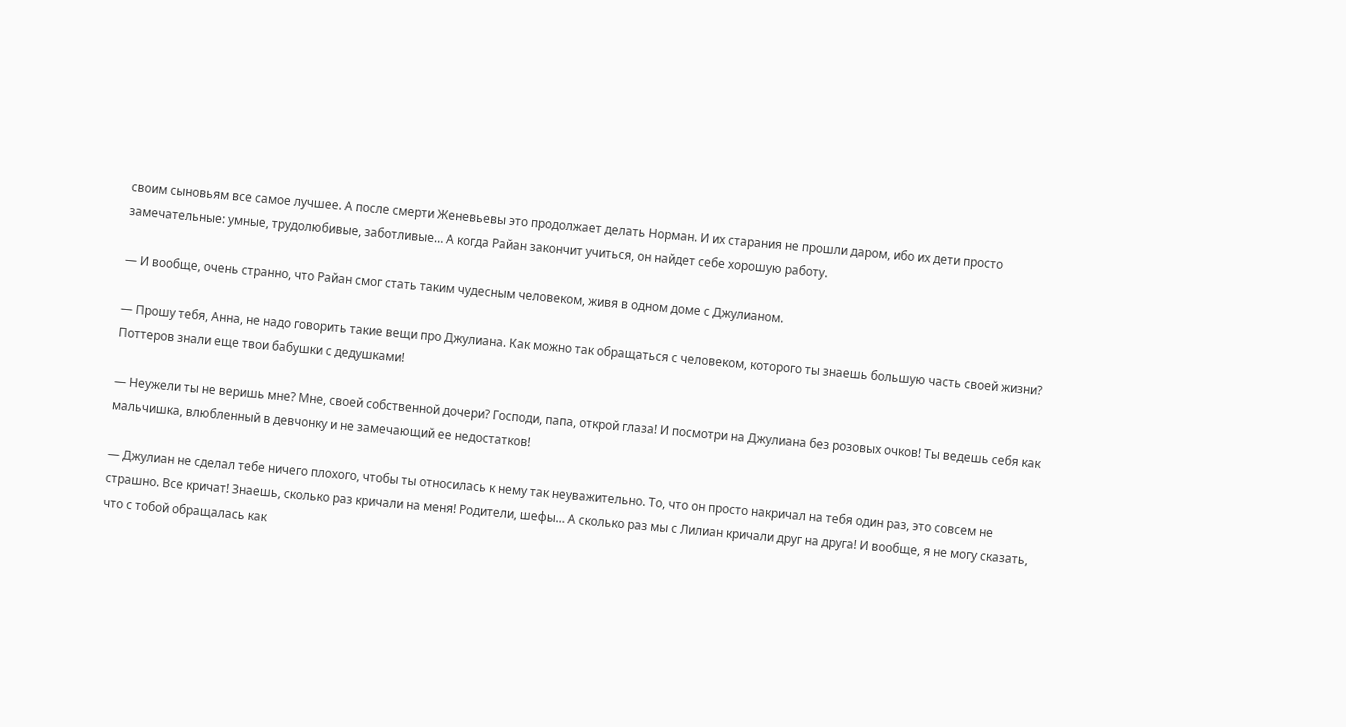своим сыновьям все самое лучшее. А после смерти Женевьевы это продолжает делать Норман. И их старания не прошли даром, ибо их дети просто замечательные: умные, трудолюбивые, заботливые… А когда Райан закончит учиться, он найдет себе хорошую работу.

— И вообще, очень странно, что Райан смог стать таким чудесным человеком, живя в одном доме с Джулианом.

— Прошу тебя, Анна, не надо говорить такие вещи про Джулиана. Как можно так обращаться с человеком, которого ты знаешь большую часть своей жизни? Поттеров знали еще твои бабушки с дедушками!

— Неужели ты не веришь мне? Мне, своей собственной дочери? Господи, папа, открой глаза! И посмотри на Джулиана без розовых очков! Ты ведешь себя как мальчишка, влюбленный в девчонку и не замечающий ее недостатков!

— Джулиан не сделал тебе ничего плохого, чтобы ты относилась к нему так неуважительно. То, что он просто накричал на тебя один раз, это совсем не страшно. Все кричат! Знаешь, сколько раз кричали на меня! Родители, шефы… А сколько раз мы с Лилиан кричали друг на друга! И вообще, я не могу сказать, что с тобой обращалась как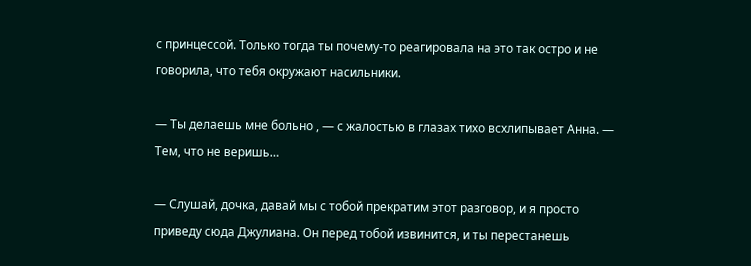с принцессой. Только тогда ты почему-то реагировала на это так остро и не говорила, что тебя окружают насильники.

— Ты делаешь мне больно , — с жалостью в глазах тихо всхлипывает Анна. — Тем, что не веришь…

— Слушай, дочка, давай мы с тобой прекратим этот разговор, и я просто приведу сюда Джулиана. Он перед тобой извинится, и ты перестанешь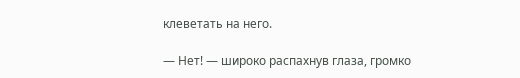клеветать на него.

— Нет! — широко распахнув глаза, громко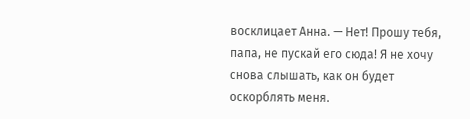восклицает Анна. — Нет! Прошу тебя, папа, не пускай его сюда! Я не хочу снова слышать, как он будет оскорблять меня.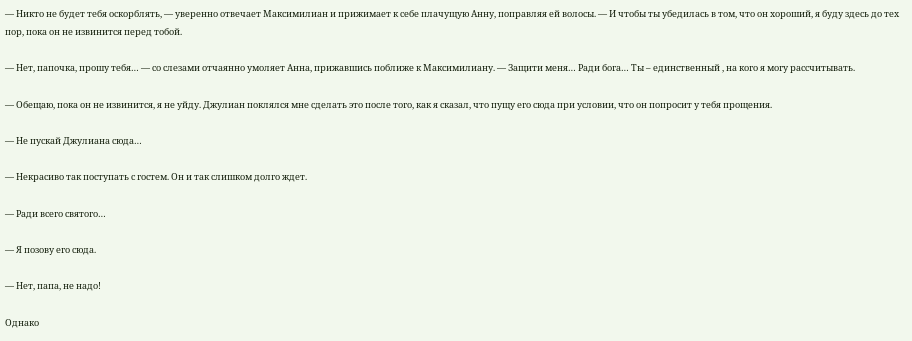— Никто не будет тебя оскорблять, — уверенно отвечает Максимилиан и прижимает к себе плачущую Анну, поправляя ей волосы. — И чтобы ты убедилась в том, что он хороший, я буду здесь до тех пор, пока он не извинится перед тобой.

— Нет, папочка, прошу тебя… — со слезами отчаянно умоляет Анна, прижавшись поближе к Максимилиану. — Защити меня… Ради бога… Ты – единственный , на кого я могу рассчитывать.

— Обещаю, пока он не извинится, я не уйду. Джулиан поклялся мне сделать это после того, как я сказал, что пущу его сюда при условии, что он попросит у тебя прощения.

— Не пускай Джулиана сюда…

— Некрасиво так поступать с гостем. Он и так слишком долго ждет.

— Ради всего святого…

— Я позову его сюда.

— Нет, папа, не надо!

Однако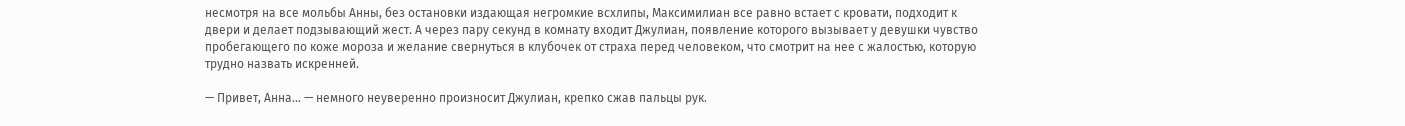несмотря на все мольбы Анны, без остановки издающая негромкие всхлипы, Максимилиан все равно встает с кровати, подходит к двери и делает подзывающий жест. А через пару секунд в комнату входит Джулиан, появление которого вызывает у девушки чувство пробегающего по коже мороза и желание свернуться в клубочек от страха перед человеком, что смотрит на нее с жалостью, которую трудно назвать искренней.

— Привет, Анна… — немного неуверенно произносит Джулиан, крепко сжав пальцы рук.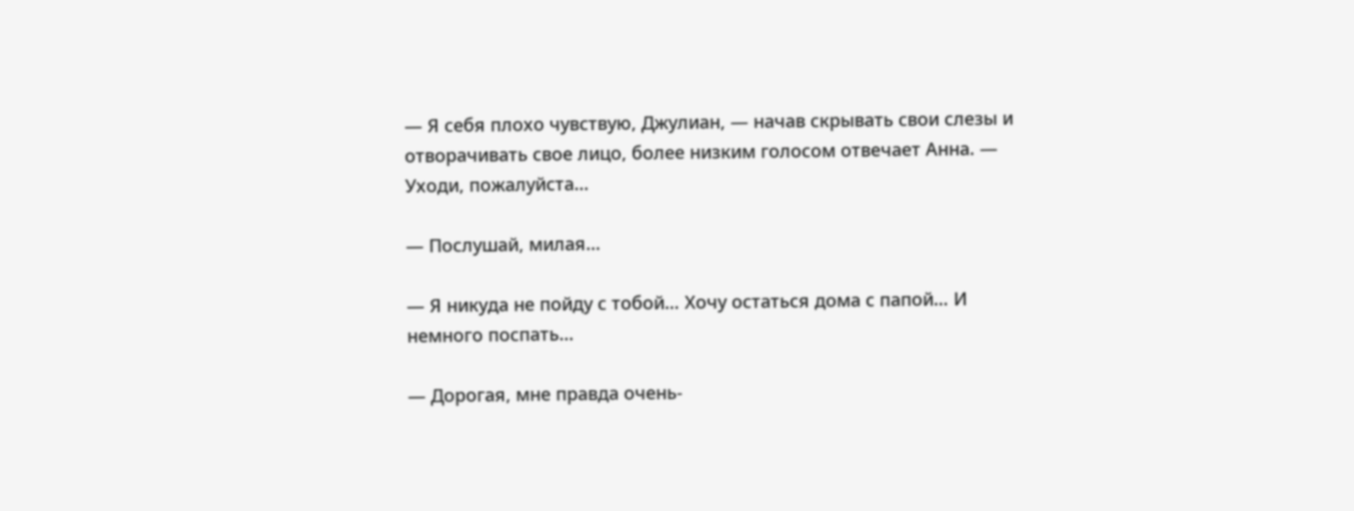— Я себя плохо чувствую, Джулиан, — начав скрывать свои слезы и отворачивать свое лицо, более низким голосом отвечает Анна. — Уходи, пожалуйста…

— Послушай, милая…

— Я никуда не пойду с тобой… Хочу остаться дома с папой… И немного поспать…

— Дорогая, мне правда очень-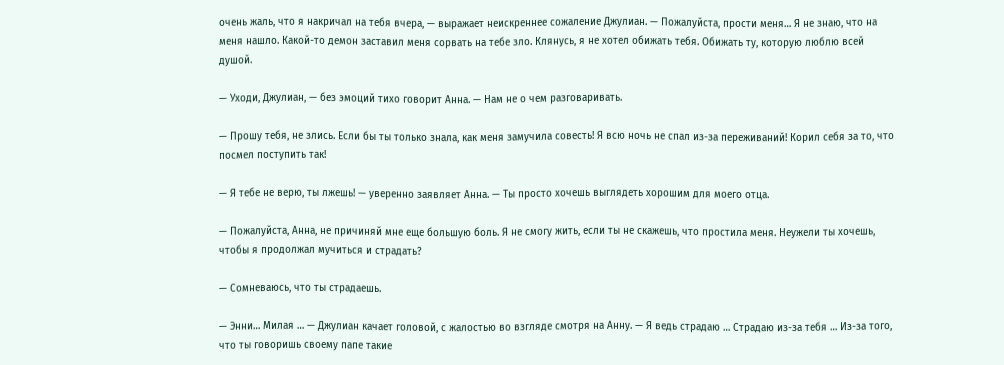очень жаль, что я накричал на тебя вчера, — выражает неискреннее сожаление Джулиан. — Пожалуйста, прости меня… Я не знаю, что на меня нашло. Какой-то демон заставил меня сорвать на тебе зло. Клянусь, я не хотел обижать тебя. Обижать ту, которую люблю всей душой.

— Уходи, Джулиан, — без эмоций тихо говорит Анна. — Нам не о чем разговаривать.

— Прошу тебя, не злись. Если бы ты только знала, как меня замучила совесть! Я всю ночь не спал из-за переживаний! Корил себя за то, что посмел поступить так!

— Я тебе не верю, ты лжешь! — уверенно заявляет Анна. — Ты просто хочешь выглядеть хорошим для моего отца.

— Пожалуйста, Анна, не причиняй мне еще большую боль. Я не смогу жить, если ты не скажешь, что простила меня. Неужели ты хочешь, чтобы я продолжал мучиться и страдать?

— Сомневаюсь, что ты страдаешь.

— Энни… Милая … — Джулиан качает головой, с жалостью во взгляде смотря на Анну. — Я ведь страдаю … Страдаю из-за тебя … Из-за того, что ты говоришь своему папе такие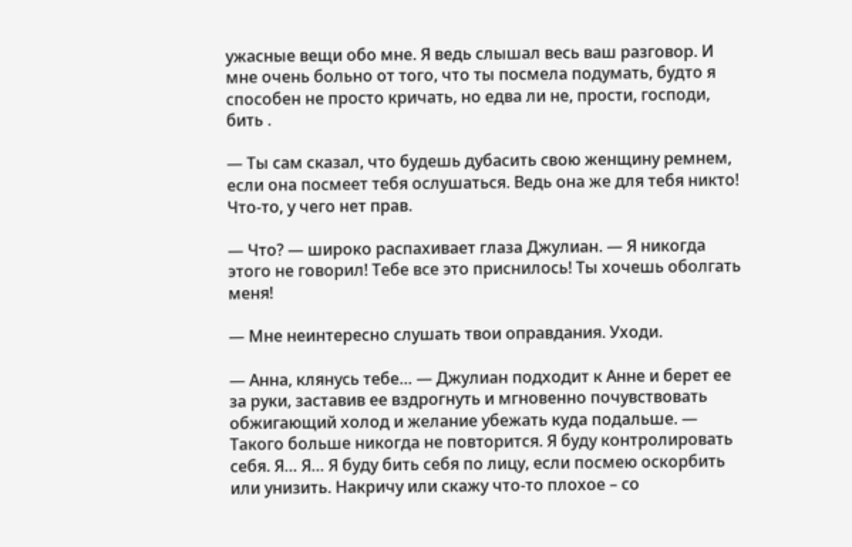ужасные вещи обо мне. Я ведь слышал весь ваш разговор. И мне очень больно от того, что ты посмела подумать, будто я способен не просто кричать, но едва ли не, прости, господи, бить .

— Ты сам сказал, что будешь дубасить свою женщину ремнем, если она посмеет тебя ослушаться. Ведь она же для тебя никто! Что-то, у чего нет прав.

— Что? — широко распахивает глаза Джулиан. — Я никогда этого не говорил! Тебе все это приснилось! Ты хочешь оболгать меня!

— Мне неинтересно слушать твои оправдания. Уходи.

— Анна, клянусь тебе… — Джулиан подходит к Анне и берет ее за руки, заставив ее вздрогнуть и мгновенно почувствовать обжигающий холод и желание убежать куда подальше. — Такого больше никогда не повторится. Я буду контролировать себя. Я… Я… Я буду бить себя по лицу, если посмею оскорбить или унизить. Накричу или скажу что-то плохое – со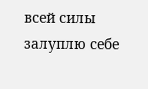всей силы залуплю себе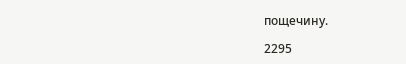пощечину.

2295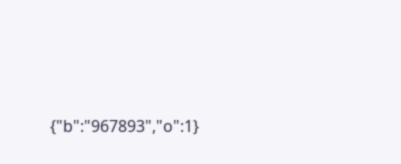{"b":"967893","o":1}